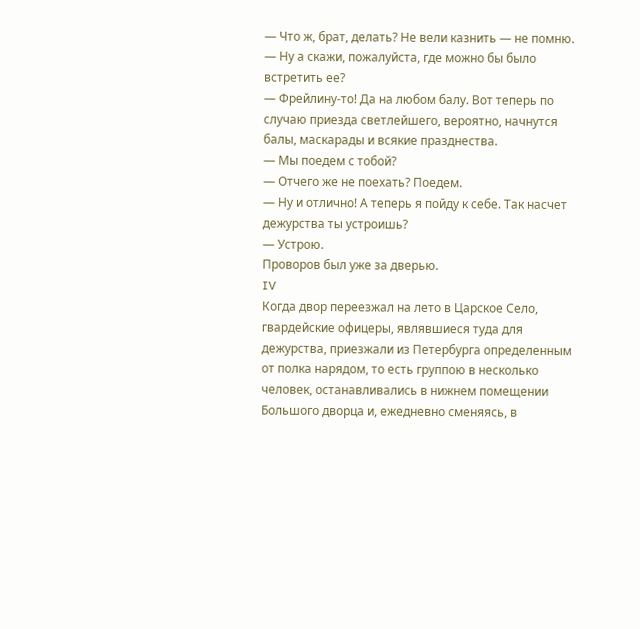— Что ж, брат, делать? Не вели казнить — не помню.
— Ну а скажи, пожалуйста, где можно бы было встретить ее?
— Фрейлину-то! Да на любом балу. Вот теперь по случаю приезда светлейшего, вероятно, начнутся балы, маскарады и всякие празднества.
— Мы поедем с тобой?
— Отчего же не поехать? Поедем.
— Ну и отлично! А теперь я пойду к себе. Так насчет дежурства ты устроишь?
— Устрою.
Проворов был уже за дверью.
IV
Когда двор переезжал на лето в Царское Село, гвардейские офицеры, являвшиеся туда для дежурства, приезжали из Петербурга определенным от полка нарядом, то есть группою в несколько человек, останавливались в нижнем помещении Большого дворца и, ежедневно сменяясь, в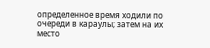определенное время ходили по очереди в караулы; затем на их место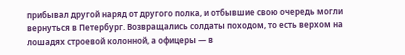прибывал другой наряд от другого полка, и отбывшие свою очередь могли вернуться в Петербург. Возвращались солдаты походом, то есть верхом на лошадях строевой колонной, а офицеры — в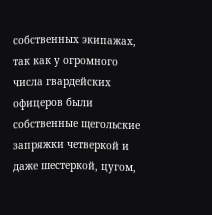собственных экипажах, так как у огромного числа гвардейских офицеров были собственные щегольские запряжки четверкой и даже шестеркой, цугом,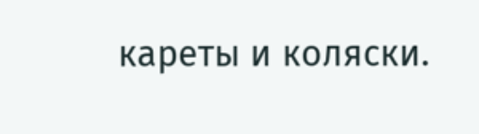кареты и коляски.